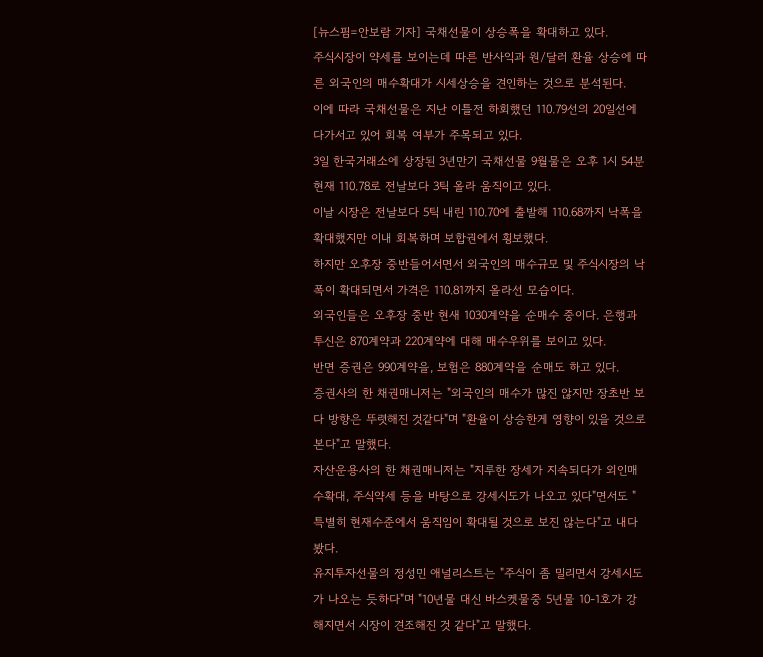[뉴스핌=안보람 기자] 국채선물이 상승폭을 확대하고 있다.
주식시장이 약세를 보이는데 따른 반사익과 원/달러 환율 상승에 따른 외국인의 매수확대가 시세상승을 견인하는 것으로 분석된다.
이에 따라 국채선물은 지난 이틀전 하회했던 110.79선의 20일선에 다가서고 있어 회복 여부가 주목되고 있다.
3일 한국거래소에 상장된 3년만기 국채선물 9월물은 오후 1시 54분 현재 110.78로 전날보다 3틱 올라 움직이고 있다.
이날 시장은 전날보다 5틱 내린 110.70에 출발해 110.68까지 낙폭을 확대했지만 이내 회복하며 보합권에서 횡보했다.
하지만 오후장 중반들어서면서 외국인의 매수규모 및 주식시장의 낙폭이 확대되면서 가격은 110.81까지 올라선 모습이다.
외국인들은 오후장 중반 현새 1030계약을 순매수 중이다. 은행과 투신은 870계약과 220계약에 대해 매수우위를 보이고 있다.
반면 증권은 990계약을, 보험은 880계약을 순매도 하고 있다.
증권사의 한 채권매니저는 "외국인의 매수가 많진 않지만 장초반 보다 방향은 뚜렷해진 것같다"며 "환율이 상승한게 영향이 있을 것으로 본다"고 말했다.
자산운용사의 한 채권매니저는 "지루한 장세가 지속되다가 외인매수확대, 주식약세 등을 바탕으로 강세시도가 나오고 있다"면서도 "특별히 현재수준에서 움직임이 확대될 것으로 보진 않는다"고 내다봤다.
유지투자선물의 정성민 애널리스트는 "주식이 좀 밀리면서 강세시도가 나오는 듯하다"며 "10년물 대신 바스켓물중 5년물 10-1호가 강해지면서 시장이 견조해진 것 같다"고 말했다.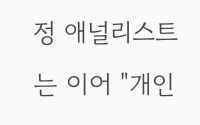정 애널리스트는 이어 "개인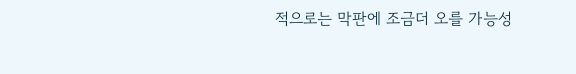적으로는 막판에 조금더 오를 가능성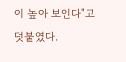이 높아 보인다"고 덧붙였다.